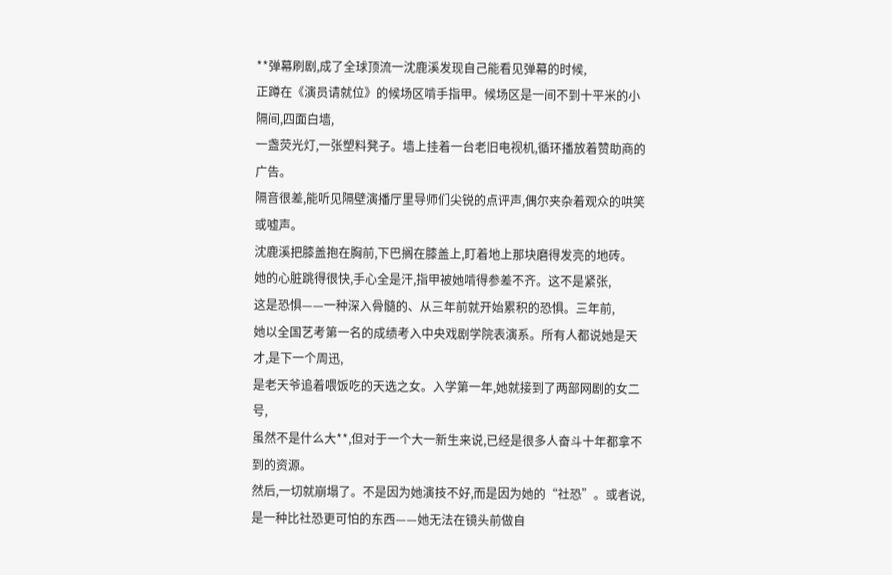**弹幕刷剧,成了全球顶流一沈鹿溪发现自己能看见弹幕的时候,
正蹲在《演员请就位》的候场区啃手指甲。候场区是一间不到十平米的小隔间,四面白墙,
一盏荧光灯,一张塑料凳子。墙上挂着一台老旧电视机,循环播放着赞助商的广告。
隔音很差,能听见隔壁演播厅里导师们尖锐的点评声,偶尔夹杂着观众的哄笑或嘘声。
沈鹿溪把膝盖抱在胸前,下巴搁在膝盖上,盯着地上那块磨得发亮的地砖。
她的心脏跳得很快,手心全是汗,指甲被她啃得参差不齐。这不是紧张,
这是恐惧——一种深入骨髓的、从三年前就开始累积的恐惧。三年前,
她以全国艺考第一名的成绩考入中央戏剧学院表演系。所有人都说她是天才,是下一个周迅,
是老天爷追着喂饭吃的天选之女。入学第一年,她就接到了两部网剧的女二号,
虽然不是什么大**,但对于一个大一新生来说,已经是很多人奋斗十年都拿不到的资源。
然后,一切就崩塌了。不是因为她演技不好,而是因为她的“社恐”。或者说,
是一种比社恐更可怕的东西——她无法在镜头前做自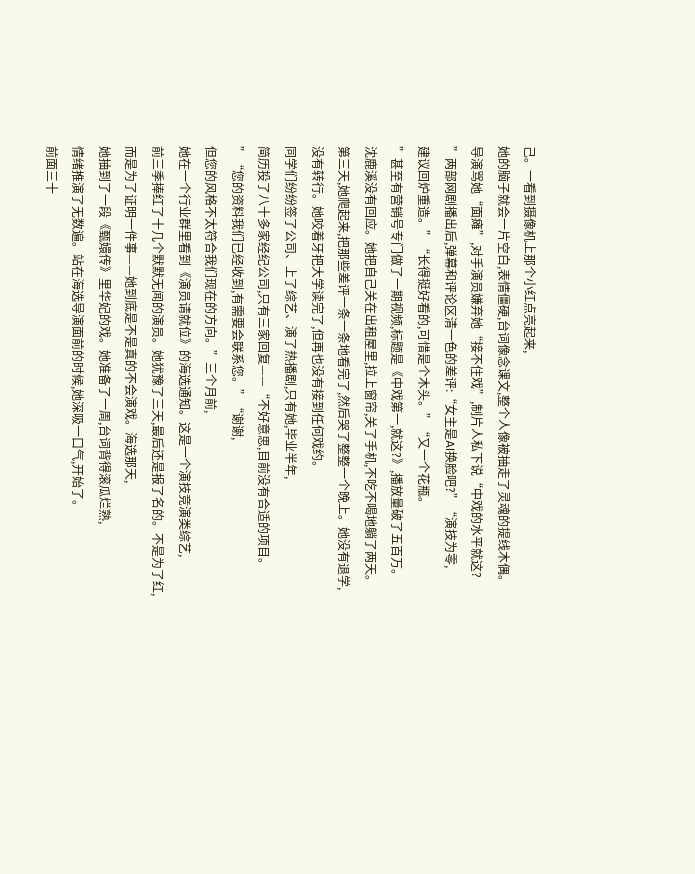己。一看到摄像机上那个小红点亮起来,
她的脑子就会一片空白,表情僵硬,台词像念课文,整个人像被抽走了灵魂的提线木偶。
导演骂她“面瘫”,对手演员嫌弃她“接不住戏”,制片人私下说“中戏的水平就这?
”两部网剧播出后,弹幕和评论区清一色的差评:“女主是AI换脸吧?”“演技为零,
建议回炉重造。”“长得挺好看的,可惜是个木头。”“又一个花瓶。
”甚至有营销号专门做了一期视频,标题是《中戏第一,就这?》,播放量破了五百万。
沈鹿溪没有回应。她把自己关在出租屋里,拉上窗帘,关了手机,不吃不喝地躺了两天。
第三天,她爬起来,把那些差评一条一条地看完了,然后哭了整整一个晚上。她没有退学,
没有转行。她咬着牙把大学读完了,但再也没有接到任何戏约。
同学们纷纷签了公司、上了综艺、演了热播剧,只有她,毕业半年,
简历投了八十多家经纪公司,只有三家回复——“不好意思,目前没有合适的项目。
”“您的资料我们已经收到,有需要会联系您。”“谢谢,
但您的风格不太符合我们现在的方向。”三个月前,
她在一个行业群里看到《演员请就位》的海选通知。这是一个演技竞演类综艺,
前三季捧红了十几个默默无闻的演员。她犹豫了三天,最后还是报了名的。不是为了红,
而是为了证明一件事——她到底是不是真的不会演戏。海选那天,
她抽到了一段《甄嬛传》里华妃的戏。她准备了一周,台词背得滚瓜烂熟,
情绪推演了无数遍。站在海选导演面前的时候,她深吸一口气,开始了。
前面三十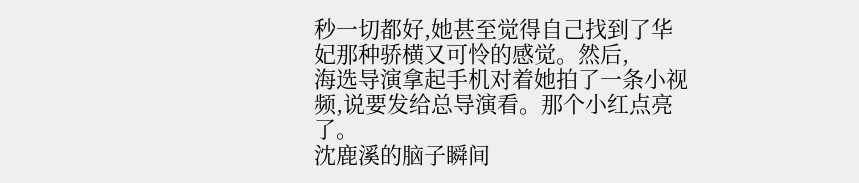秒一切都好,她甚至觉得自己找到了华妃那种骄横又可怜的感觉。然后,
海选导演拿起手机对着她拍了一条小视频,说要发给总导演看。那个小红点亮了。
沈鹿溪的脑子瞬间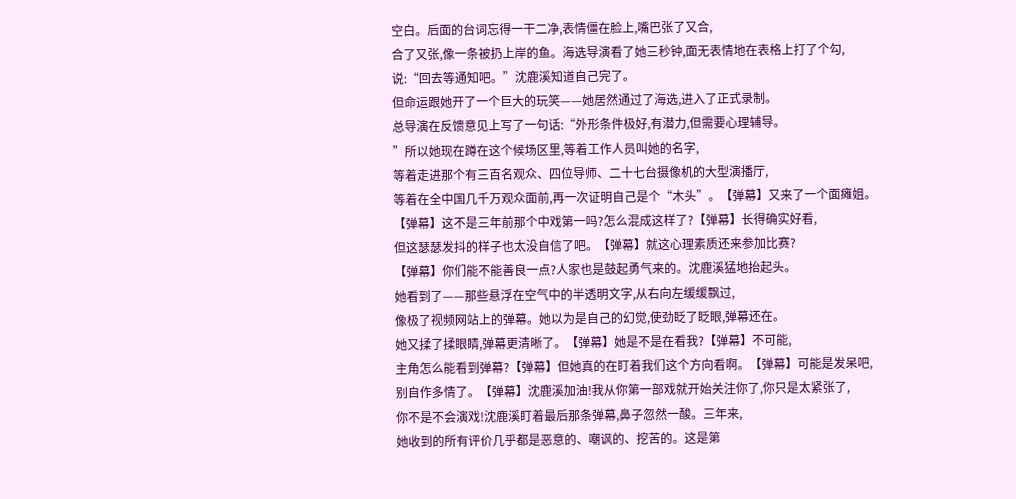空白。后面的台词忘得一干二净,表情僵在脸上,嘴巴张了又合,
合了又张,像一条被扔上岸的鱼。海选导演看了她三秒钟,面无表情地在表格上打了个勾,
说:“回去等通知吧。”沈鹿溪知道自己完了。
但命运跟她开了一个巨大的玩笑——她居然通过了海选,进入了正式录制。
总导演在反馈意见上写了一句话:“外形条件极好,有潜力,但需要心理辅导。
”所以她现在蹲在这个候场区里,等着工作人员叫她的名字,
等着走进那个有三百名观众、四位导师、二十七台摄像机的大型演播厅,
等着在全中国几千万观众面前,再一次证明自己是个“木头”。【弹幕】又来了一个面瘫姐。
【弹幕】这不是三年前那个中戏第一吗?怎么混成这样了?【弹幕】长得确实好看,
但这瑟瑟发抖的样子也太没自信了吧。【弹幕】就这心理素质还来参加比赛?
【弹幕】你们能不能善良一点?人家也是鼓起勇气来的。沈鹿溪猛地抬起头。
她看到了——那些悬浮在空气中的半透明文字,从右向左缓缓飘过,
像极了视频网站上的弹幕。她以为是自己的幻觉,使劲眨了眨眼,弹幕还在。
她又揉了揉眼睛,弹幕更清晰了。【弹幕】她是不是在看我?【弹幕】不可能,
主角怎么能看到弹幕?【弹幕】但她真的在盯着我们这个方向看啊。【弹幕】可能是发呆吧,
别自作多情了。【弹幕】沈鹿溪加油!我从你第一部戏就开始关注你了,你只是太紧张了,
你不是不会演戏!沈鹿溪盯着最后那条弹幕,鼻子忽然一酸。三年来,
她收到的所有评价几乎都是恶意的、嘲讽的、挖苦的。这是第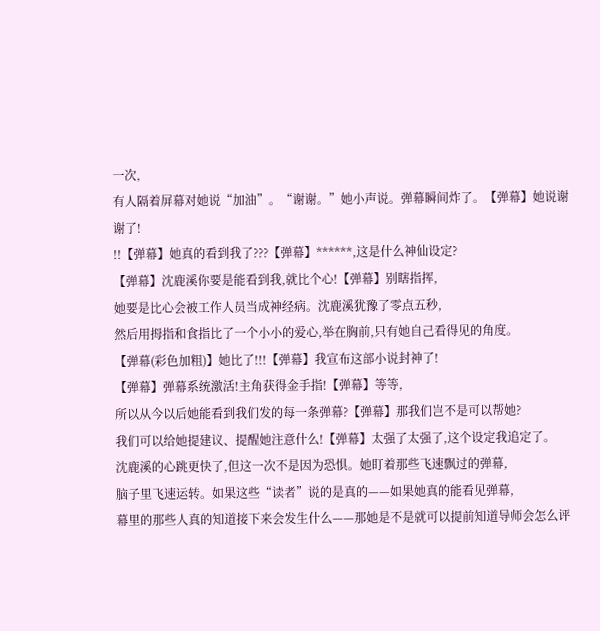一次,
有人隔着屏幕对她说“加油”。“谢谢。”她小声说。弹幕瞬间炸了。【弹幕】她说谢谢了!
!!【弹幕】她真的看到我了???【弹幕】******,这是什么神仙设定?
【弹幕】沈鹿溪你要是能看到我,就比个心!【弹幕】别瞎指挥,
她要是比心会被工作人员当成神经病。沈鹿溪犹豫了零点五秒,
然后用拇指和食指比了一个小小的爱心,举在胸前,只有她自己看得见的角度。
【弹幕(彩色加粗)】她比了!!!【弹幕】我宣布这部小说封神了!
【弹幕】弹幕系统激活!主角获得金手指!【弹幕】等等,
所以从今以后她能看到我们发的每一条弹幕?【弹幕】那我们岂不是可以帮她?
我们可以给她提建议、提醒她注意什么!【弹幕】太强了太强了,这个设定我追定了。
沈鹿溪的心跳更快了,但这一次不是因为恐惧。她盯着那些飞速飘过的弹幕,
脑子里飞速运转。如果这些“读者”说的是真的——如果她真的能看见弹幕,
幕里的那些人真的知道接下来会发生什么——那她是不是就可以提前知道导师会怎么评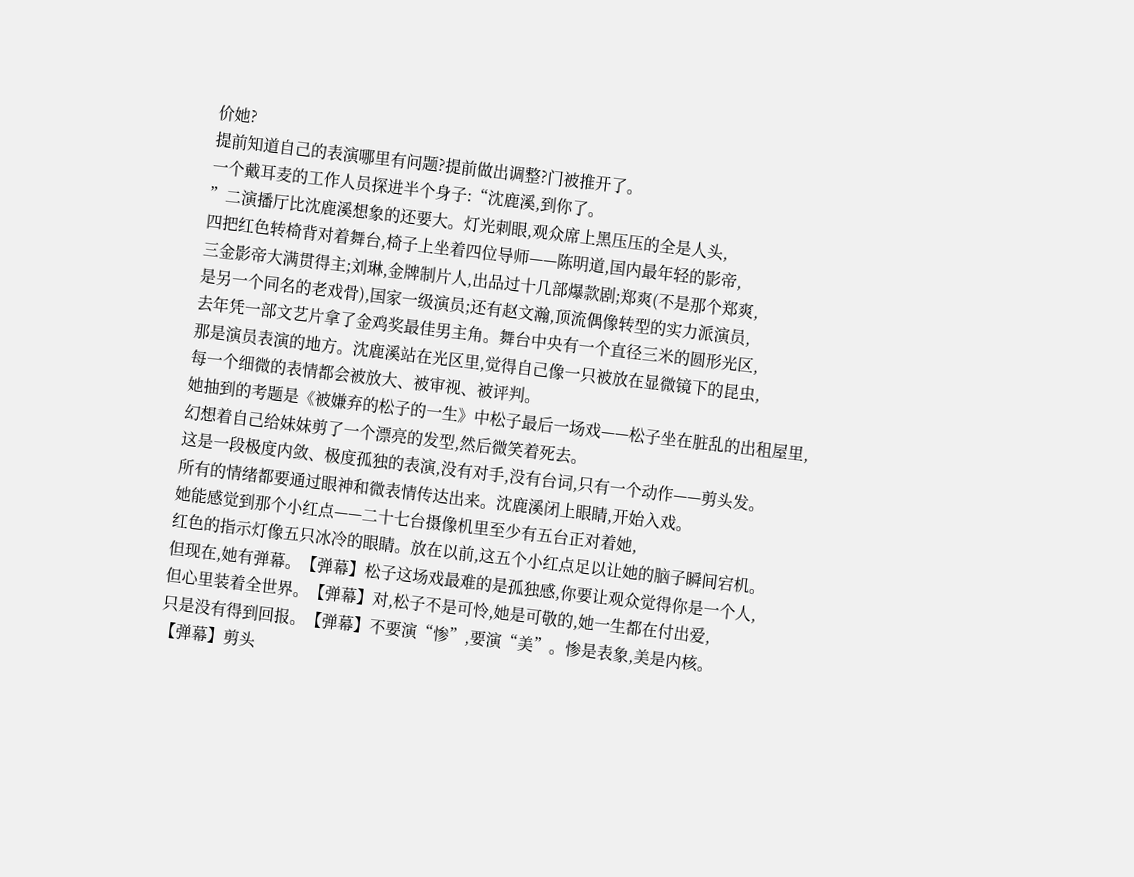价她?
提前知道自己的表演哪里有问题?提前做出调整?门被推开了。
一个戴耳麦的工作人员探进半个身子:“沈鹿溪,到你了。
”二演播厅比沈鹿溪想象的还要大。灯光刺眼,观众席上黑压压的全是人头,
四把红色转椅背对着舞台,椅子上坐着四位导师——陈明道,国内最年轻的影帝,
三金影帝大满贯得主;刘琳,金牌制片人,出品过十几部爆款剧;郑爽(不是那个郑爽,
是另一个同名的老戏骨),国家一级演员;还有赵文瀚,顶流偶像转型的实力派演员,
去年凭一部文艺片拿了金鸡奖最佳男主角。舞台中央有一个直径三米的圆形光区,
那是演员表演的地方。沈鹿溪站在光区里,觉得自己像一只被放在显微镜下的昆虫,
每一个细微的表情都会被放大、被审视、被评判。
她抽到的考题是《被嫌弃的松子的一生》中松子最后一场戏——松子坐在脏乱的出租屋里,
幻想着自己给妹妹剪了一个漂亮的发型,然后微笑着死去。
这是一段极度内敛、极度孤独的表演,没有对手,没有台词,只有一个动作——剪头发。
所有的情绪都要通过眼神和微表情传达出来。沈鹿溪闭上眼睛,开始入戏。
她能感觉到那个小红点——二十七台摄像机里至少有五台正对着她,
红色的指示灯像五只冰冷的眼睛。放在以前,这五个小红点足以让她的脑子瞬间宕机。
但现在,她有弹幕。【弹幕】松子这场戏最难的是孤独感,你要让观众觉得你是一个人,
但心里装着全世界。【弹幕】对,松子不是可怜,她是可敬的,她一生都在付出爱,
只是没有得到回报。【弹幕】不要演“惨”,要演“美”。惨是表象,美是内核。
【弹幕】剪头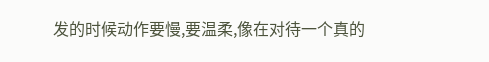发的时候动作要慢,要温柔,像在对待一个真的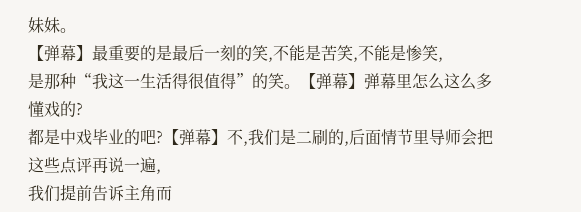妹妹。
【弹幕】最重要的是最后一刻的笑,不能是苦笑,不能是惨笑,
是那种“我这一生活得很值得”的笑。【弹幕】弹幕里怎么这么多懂戏的?
都是中戏毕业的吧?【弹幕】不,我们是二刷的,后面情节里导师会把这些点评再说一遍,
我们提前告诉主角而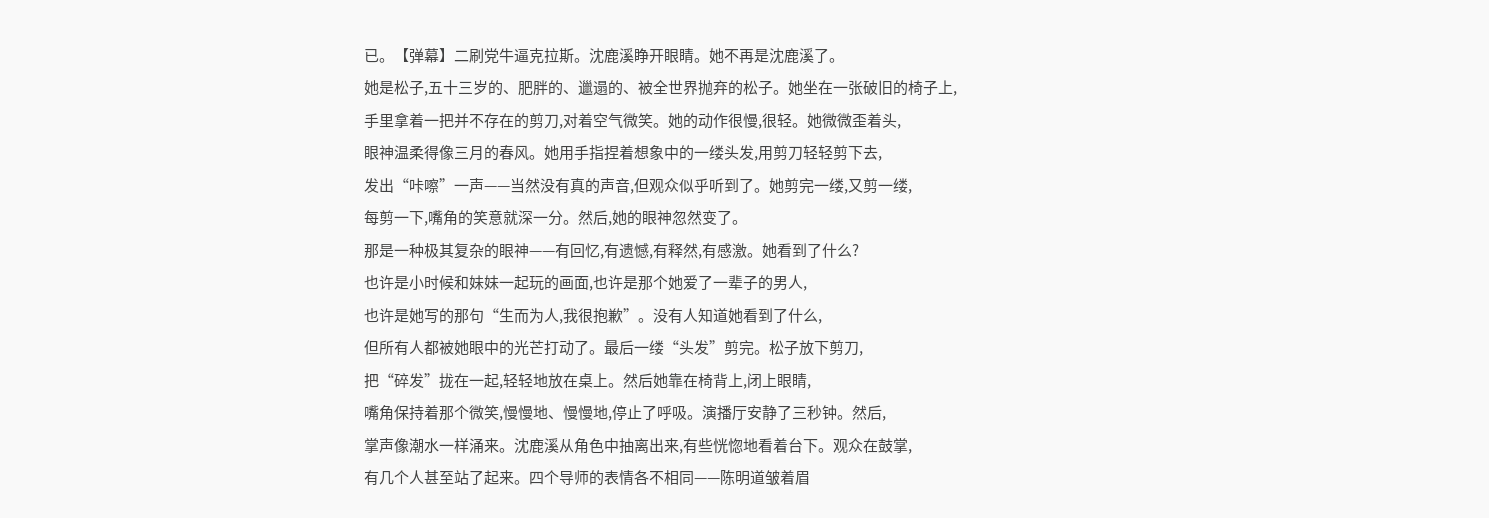已。【弹幕】二刷党牛逼克拉斯。沈鹿溪睁开眼睛。她不再是沈鹿溪了。
她是松子,五十三岁的、肥胖的、邋遢的、被全世界抛弃的松子。她坐在一张破旧的椅子上,
手里拿着一把并不存在的剪刀,对着空气微笑。她的动作很慢,很轻。她微微歪着头,
眼神温柔得像三月的春风。她用手指捏着想象中的一缕头发,用剪刀轻轻剪下去,
发出“咔嚓”一声——当然没有真的声音,但观众似乎听到了。她剪完一缕,又剪一缕,
每剪一下,嘴角的笑意就深一分。然后,她的眼神忽然变了。
那是一种极其复杂的眼神——有回忆,有遗憾,有释然,有感激。她看到了什么?
也许是小时候和妹妹一起玩的画面,也许是那个她爱了一辈子的男人,
也许是她写的那句“生而为人,我很抱歉”。没有人知道她看到了什么,
但所有人都被她眼中的光芒打动了。最后一缕“头发”剪完。松子放下剪刀,
把“碎发”拢在一起,轻轻地放在桌上。然后她靠在椅背上,闭上眼睛,
嘴角保持着那个微笑,慢慢地、慢慢地,停止了呼吸。演播厅安静了三秒钟。然后,
掌声像潮水一样涌来。沈鹿溪从角色中抽离出来,有些恍惚地看着台下。观众在鼓掌,
有几个人甚至站了起来。四个导师的表情各不相同——陈明道皱着眉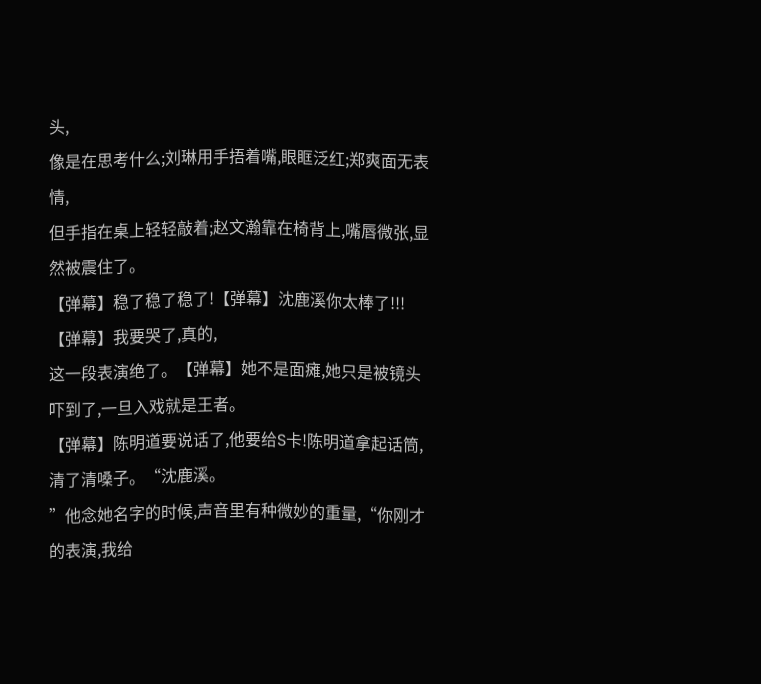头,
像是在思考什么;刘琳用手捂着嘴,眼眶泛红;郑爽面无表情,
但手指在桌上轻轻敲着;赵文瀚靠在椅背上,嘴唇微张,显然被震住了。
【弹幕】稳了稳了稳了!【弹幕】沈鹿溪你太棒了!!!【弹幕】我要哭了,真的,
这一段表演绝了。【弹幕】她不是面瘫,她只是被镜头吓到了,一旦入戏就是王者。
【弹幕】陈明道要说话了,他要给S卡!陈明道拿起话筒,清了清嗓子。“沈鹿溪。
”他念她名字的时候,声音里有种微妙的重量,“你刚才的表演,我给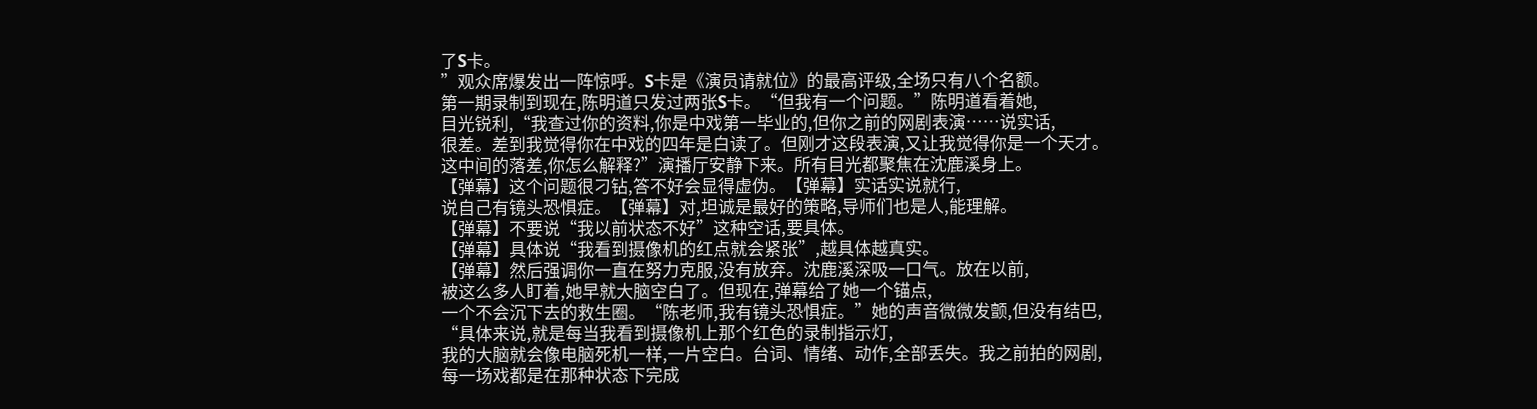了S卡。
”观众席爆发出一阵惊呼。S卡是《演员请就位》的最高评级,全场只有八个名额。
第一期录制到现在,陈明道只发过两张S卡。“但我有一个问题。”陈明道看着她,
目光锐利,“我查过你的资料,你是中戏第一毕业的,但你之前的网剧表演……说实话,
很差。差到我觉得你在中戏的四年是白读了。但刚才这段表演,又让我觉得你是一个天才。
这中间的落差,你怎么解释?”演播厅安静下来。所有目光都聚焦在沈鹿溪身上。
【弹幕】这个问题很刁钻,答不好会显得虚伪。【弹幕】实话实说就行,
说自己有镜头恐惧症。【弹幕】对,坦诚是最好的策略,导师们也是人,能理解。
【弹幕】不要说“我以前状态不好”这种空话,要具体。
【弹幕】具体说“我看到摄像机的红点就会紧张”,越具体越真实。
【弹幕】然后强调你一直在努力克服,没有放弃。沈鹿溪深吸一口气。放在以前,
被这么多人盯着,她早就大脑空白了。但现在,弹幕给了她一个锚点,
一个不会沉下去的救生圈。“陈老师,我有镜头恐惧症。”她的声音微微发颤,但没有结巴,
“具体来说,就是每当我看到摄像机上那个红色的录制指示灯,
我的大脑就会像电脑死机一样,一片空白。台词、情绪、动作,全部丢失。我之前拍的网剧,
每一场戏都是在那种状态下完成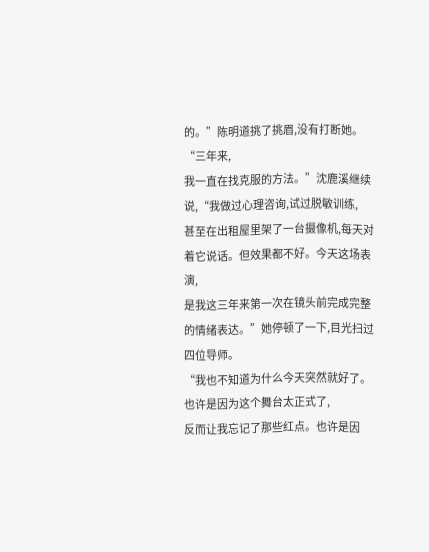的。”陈明道挑了挑眉,没有打断她。“三年来,
我一直在找克服的方法。”沈鹿溪继续说,“我做过心理咨询,试过脱敏训练,
甚至在出租屋里架了一台摄像机,每天对着它说话。但效果都不好。今天这场表演,
是我这三年来第一次在镜头前完成完整的情绪表达。”她停顿了一下,目光扫过四位导师。
“我也不知道为什么今天突然就好了。也许是因为这个舞台太正式了,
反而让我忘记了那些红点。也许是因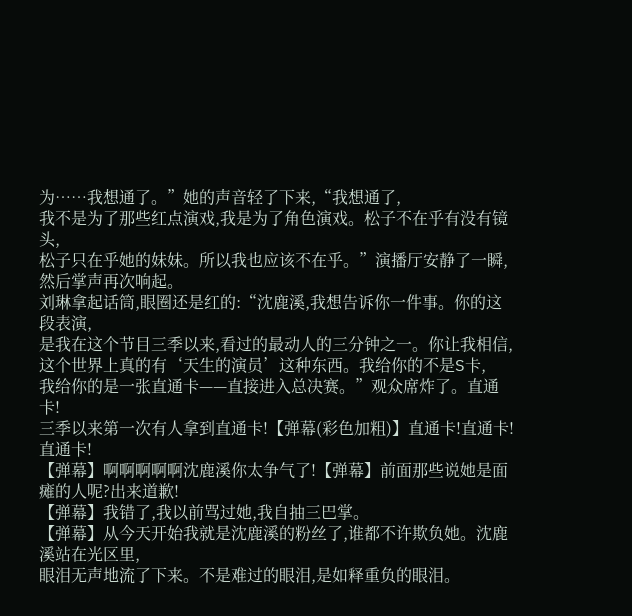为……我想通了。”她的声音轻了下来,“我想通了,
我不是为了那些红点演戏,我是为了角色演戏。松子不在乎有没有镜头,
松子只在乎她的妹妹。所以我也应该不在乎。”演播厅安静了一瞬,然后掌声再次响起。
刘琳拿起话筒,眼圈还是红的:“沈鹿溪,我想告诉你一件事。你的这段表演,
是我在这个节目三季以来,看过的最动人的三分钟之一。你让我相信,
这个世界上真的有‘天生的演员’这种东西。我给你的不是S卡,
我给你的是一张直通卡——直接进入总决赛。”观众席炸了。直通卡!
三季以来第一次有人拿到直通卡!【弹幕(彩色加粗)】直通卡!直通卡!直通卡!
【弹幕】啊啊啊啊啊沈鹿溪你太争气了!【弹幕】前面那些说她是面瘫的人呢?出来道歉!
【弹幕】我错了,我以前骂过她,我自抽三巴掌。
【弹幕】从今天开始我就是沈鹿溪的粉丝了,谁都不许欺负她。沈鹿溪站在光区里,
眼泪无声地流了下来。不是难过的眼泪,是如释重负的眼泪。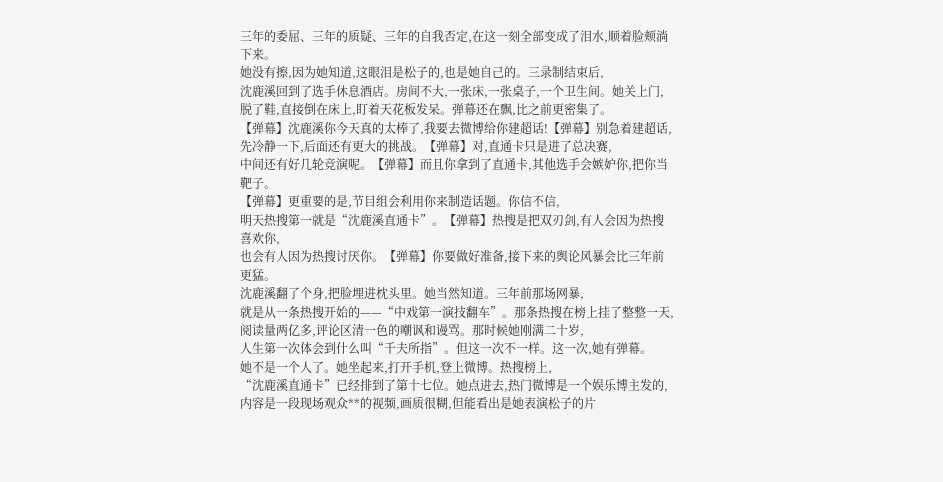三年的委屈、三年的质疑、三年的自我否定,在这一刻全部变成了泪水,顺着脸颊淌下来。
她没有擦,因为她知道,这眼泪是松子的,也是她自己的。三录制结束后,
沈鹿溪回到了选手休息酒店。房间不大,一张床,一张桌子,一个卫生间。她关上门,
脱了鞋,直接倒在床上,盯着天花板发呆。弹幕还在飘,比之前更密集了。
【弹幕】沈鹿溪你今天真的太棒了,我要去微博给你建超话!【弹幕】别急着建超话,
先冷静一下,后面还有更大的挑战。【弹幕】对,直通卡只是进了总决赛,
中间还有好几轮竞演呢。【弹幕】而且你拿到了直通卡,其他选手会嫉妒你,把你当靶子。
【弹幕】更重要的是,节目组会利用你来制造话题。你信不信,
明天热搜第一就是“沈鹿溪直通卡”。【弹幕】热搜是把双刃剑,有人会因为热搜喜欢你,
也会有人因为热搜讨厌你。【弹幕】你要做好准备,接下来的舆论风暴会比三年前更猛。
沈鹿溪翻了个身,把脸埋进枕头里。她当然知道。三年前那场网暴,
就是从一条热搜开始的——“中戏第一演技翻车”。那条热搜在榜上挂了整整一天,
阅读量两亿多,评论区清一色的嘲讽和谩骂。那时候她刚满二十岁,
人生第一次体会到什么叫“千夫所指”。但这一次不一样。这一次,她有弹幕。
她不是一个人了。她坐起来,打开手机,登上微博。热搜榜上,
“沈鹿溪直通卡”已经排到了第十七位。她点进去,热门微博是一个娱乐博主发的,
内容是一段现场观众**的视频,画质很糊,但能看出是她表演松子的片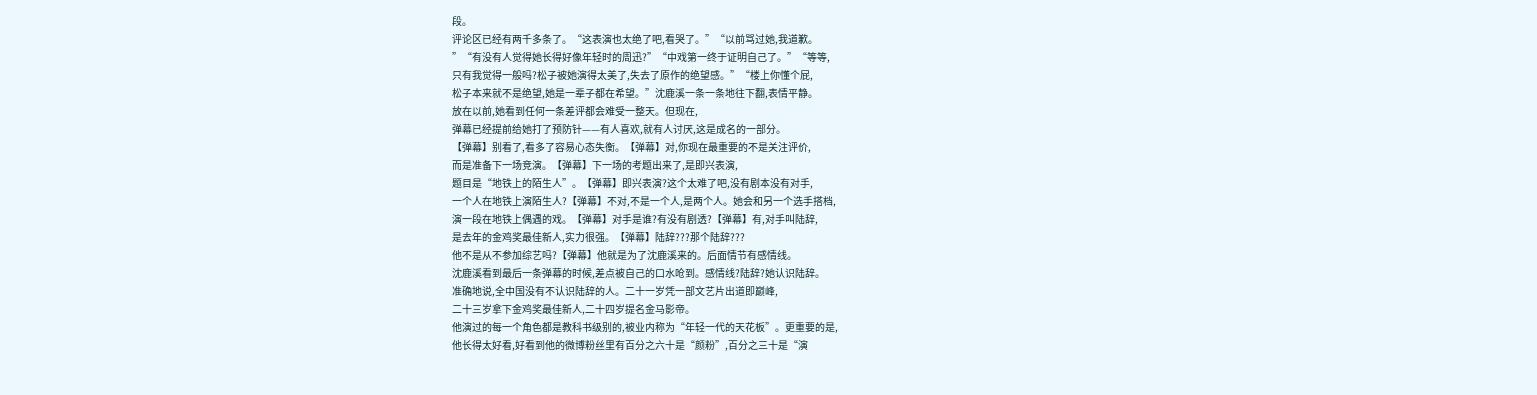段。
评论区已经有两千多条了。“这表演也太绝了吧,看哭了。”“以前骂过她,我道歉。
”“有没有人觉得她长得好像年轻时的周迅?”“中戏第一终于证明自己了。”“等等,
只有我觉得一般吗?松子被她演得太美了,失去了原作的绝望感。”“楼上你懂个屁,
松子本来就不是绝望,她是一辈子都在希望。”沈鹿溪一条一条地往下翻,表情平静。
放在以前,她看到任何一条差评都会难受一整天。但现在,
弹幕已经提前给她打了预防针——有人喜欢,就有人讨厌,这是成名的一部分。
【弹幕】别看了,看多了容易心态失衡。【弹幕】对,你现在最重要的不是关注评价,
而是准备下一场竞演。【弹幕】下一场的考题出来了,是即兴表演,
题目是“地铁上的陌生人”。【弹幕】即兴表演?这个太难了吧,没有剧本没有对手,
一个人在地铁上演陌生人?【弹幕】不对,不是一个人,是两个人。她会和另一个选手搭档,
演一段在地铁上偶遇的戏。【弹幕】对手是谁?有没有剧透?【弹幕】有,对手叫陆辞,
是去年的金鸡奖最佳新人,实力很强。【弹幕】陆辞???那个陆辞???
他不是从不参加综艺吗?【弹幕】他就是为了沈鹿溪来的。后面情节有感情线。
沈鹿溪看到最后一条弹幕的时候,差点被自己的口水呛到。感情线?陆辞?她认识陆辞。
准确地说,全中国没有不认识陆辞的人。二十一岁凭一部文艺片出道即巅峰,
二十三岁拿下金鸡奖最佳新人,二十四岁提名金马影帝。
他演过的每一个角色都是教科书级别的,被业内称为“年轻一代的天花板”。更重要的是,
他长得太好看,好看到他的微博粉丝里有百分之六十是“颜粉”,百分之三十是“演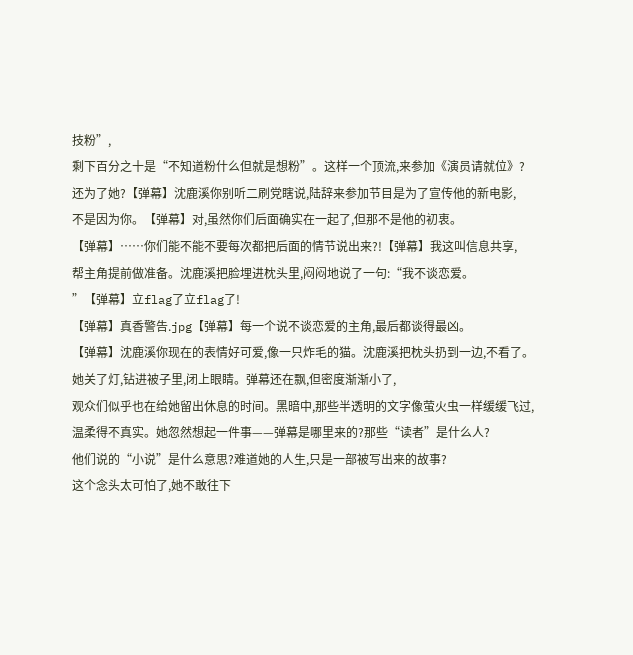技粉”,
剩下百分之十是“不知道粉什么但就是想粉”。这样一个顶流,来参加《演员请就位》?
还为了她?【弹幕】沈鹿溪你别听二刷党瞎说,陆辞来参加节目是为了宣传他的新电影,
不是因为你。【弹幕】对,虽然你们后面确实在一起了,但那不是他的初衷。
【弹幕】……你们能不能不要每次都把后面的情节说出来?!【弹幕】我这叫信息共享,
帮主角提前做准备。沈鹿溪把脸埋进枕头里,闷闷地说了一句:“我不谈恋爱。
”【弹幕】立flag了立flag了!
【弹幕】真香警告.jpg【弹幕】每一个说不谈恋爱的主角,最后都谈得最凶。
【弹幕】沈鹿溪你现在的表情好可爱,像一只炸毛的猫。沈鹿溪把枕头扔到一边,不看了。
她关了灯,钻进被子里,闭上眼睛。弹幕还在飘,但密度渐渐小了,
观众们似乎也在给她留出休息的时间。黑暗中,那些半透明的文字像萤火虫一样缓缓飞过,
温柔得不真实。她忽然想起一件事——弹幕是哪里来的?那些“读者”是什么人?
他们说的“小说”是什么意思?难道她的人生,只是一部被写出来的故事?
这个念头太可怕了,她不敢往下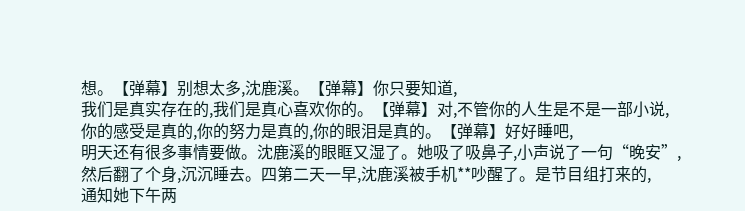想。【弹幕】别想太多,沈鹿溪。【弹幕】你只要知道,
我们是真实存在的,我们是真心喜欢你的。【弹幕】对,不管你的人生是不是一部小说,
你的感受是真的,你的努力是真的,你的眼泪是真的。【弹幕】好好睡吧,
明天还有很多事情要做。沈鹿溪的眼眶又湿了。她吸了吸鼻子,小声说了一句“晚安”,
然后翻了个身,沉沉睡去。四第二天一早,沈鹿溪被手机**吵醒了。是节目组打来的,
通知她下午两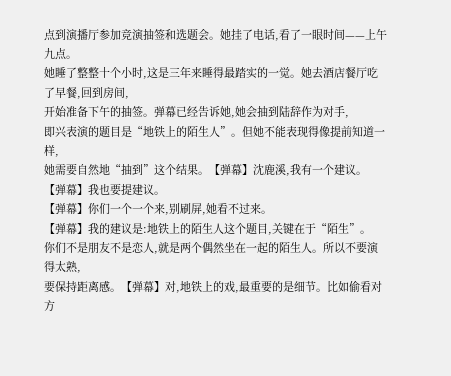点到演播厅参加竞演抽签和选题会。她挂了电话,看了一眼时间——上午九点。
她睡了整整十个小时,这是三年来睡得最踏实的一觉。她去酒店餐厅吃了早餐,回到房间,
开始准备下午的抽签。弹幕已经告诉她,她会抽到陆辞作为对手,
即兴表演的题目是“地铁上的陌生人”。但她不能表现得像提前知道一样,
她需要自然地“抽到”这个结果。【弹幕】沈鹿溪,我有一个建议。【弹幕】我也要提建议。
【弹幕】你们一个一个来,别刷屏,她看不过来。
【弹幕】我的建议是:地铁上的陌生人这个题目,关键在于“陌生”。
你们不是朋友不是恋人,就是两个偶然坐在一起的陌生人。所以不要演得太熟,
要保持距离感。【弹幕】对,地铁上的戏,最重要的是细节。比如偷看对方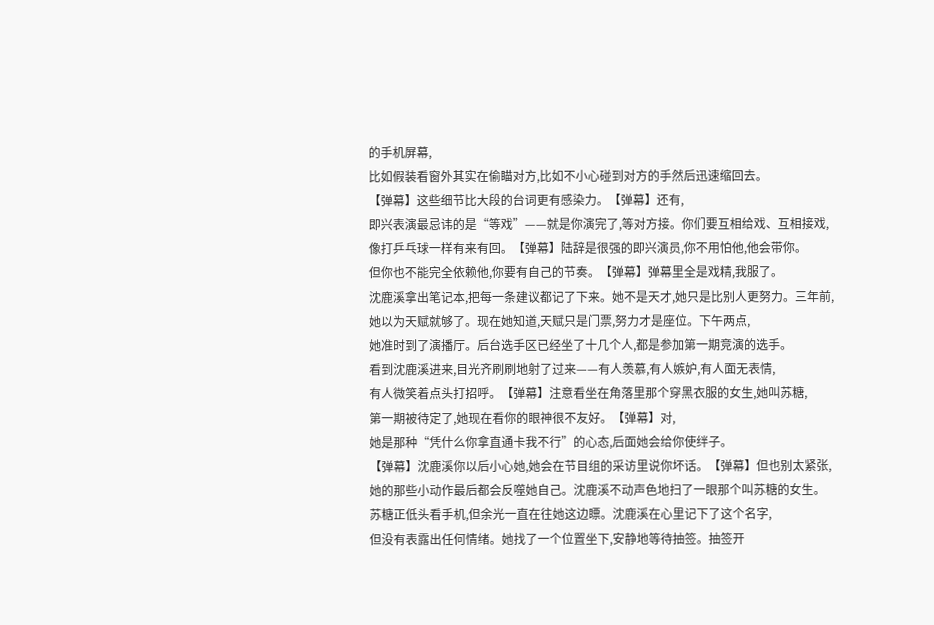的手机屏幕,
比如假装看窗外其实在偷瞄对方,比如不小心碰到对方的手然后迅速缩回去。
【弹幕】这些细节比大段的台词更有感染力。【弹幕】还有,
即兴表演最忌讳的是“等戏”——就是你演完了,等对方接。你们要互相给戏、互相接戏,
像打乒乓球一样有来有回。【弹幕】陆辞是很强的即兴演员,你不用怕他,他会带你。
但你也不能完全依赖他,你要有自己的节奏。【弹幕】弹幕里全是戏精,我服了。
沈鹿溪拿出笔记本,把每一条建议都记了下来。她不是天才,她只是比别人更努力。三年前,
她以为天赋就够了。现在她知道,天赋只是门票,努力才是座位。下午两点,
她准时到了演播厅。后台选手区已经坐了十几个人,都是参加第一期竞演的选手。
看到沈鹿溪进来,目光齐刷刷地射了过来——有人羡慕,有人嫉妒,有人面无表情,
有人微笑着点头打招呼。【弹幕】注意看坐在角落里那个穿黑衣服的女生,她叫苏糖,
第一期被待定了,她现在看你的眼神很不友好。【弹幕】对,
她是那种“凭什么你拿直通卡我不行”的心态,后面她会给你使绊子。
【弹幕】沈鹿溪你以后小心她,她会在节目组的采访里说你坏话。【弹幕】但也别太紧张,
她的那些小动作最后都会反噬她自己。沈鹿溪不动声色地扫了一眼那个叫苏糖的女生。
苏糖正低头看手机,但余光一直在往她这边瞟。沈鹿溪在心里记下了这个名字,
但没有表露出任何情绪。她找了一个位置坐下,安静地等待抽签。抽签开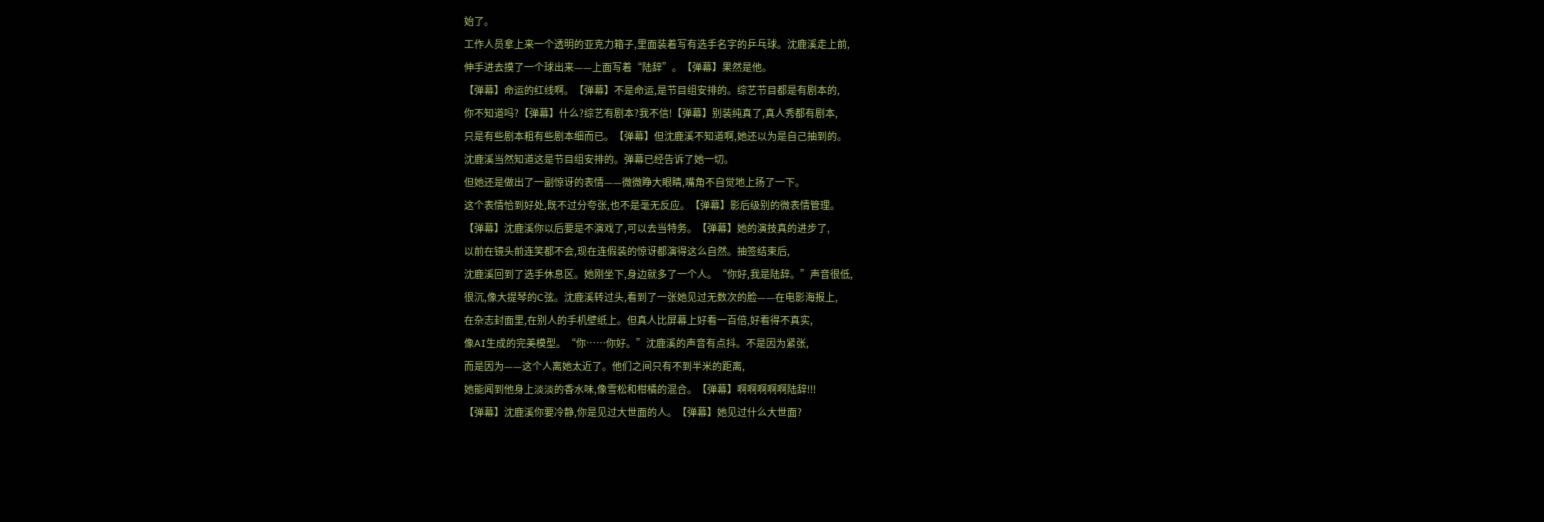始了。
工作人员拿上来一个透明的亚克力箱子,里面装着写有选手名字的乒乓球。沈鹿溪走上前,
伸手进去摸了一个球出来——上面写着“陆辞”。【弹幕】果然是他。
【弹幕】命运的红线啊。【弹幕】不是命运,是节目组安排的。综艺节目都是有剧本的,
你不知道吗?【弹幕】什么?综艺有剧本?我不信!【弹幕】别装纯真了,真人秀都有剧本,
只是有些剧本粗有些剧本细而已。【弹幕】但沈鹿溪不知道啊,她还以为是自己抽到的。
沈鹿溪当然知道这是节目组安排的。弹幕已经告诉了她一切。
但她还是做出了一副惊讶的表情——微微睁大眼睛,嘴角不自觉地上扬了一下。
这个表情恰到好处,既不过分夸张,也不是毫无反应。【弹幕】影后级别的微表情管理。
【弹幕】沈鹿溪你以后要是不演戏了,可以去当特务。【弹幕】她的演技真的进步了,
以前在镜头前连笑都不会,现在连假装的惊讶都演得这么自然。抽签结束后,
沈鹿溪回到了选手休息区。她刚坐下,身边就多了一个人。“你好,我是陆辞。”声音很低,
很沉,像大提琴的C弦。沈鹿溪转过头,看到了一张她见过无数次的脸——在电影海报上,
在杂志封面里,在别人的手机壁纸上。但真人比屏幕上好看一百倍,好看得不真实,
像AI生成的完美模型。“你……你好。”沈鹿溪的声音有点抖。不是因为紧张,
而是因为——这个人离她太近了。他们之间只有不到半米的距离,
她能闻到他身上淡淡的香水味,像雪松和柑橘的混合。【弹幕】啊啊啊啊啊陆辞!!!
【弹幕】沈鹿溪你要冷静,你是见过大世面的人。【弹幕】她见过什么大世面?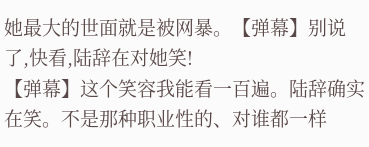她最大的世面就是被网暴。【弹幕】别说了,快看,陆辞在对她笑!
【弹幕】这个笑容我能看一百遍。陆辞确实在笑。不是那种职业性的、对谁都一样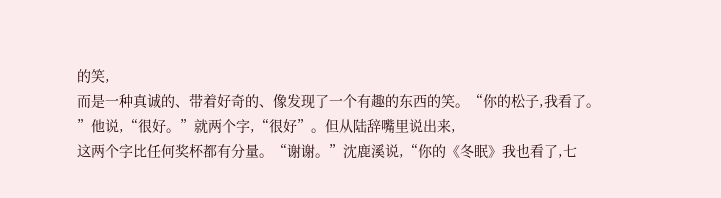的笑,
而是一种真诚的、带着好奇的、像发现了一个有趣的东西的笑。“你的松子,我看了。
”他说,“很好。”就两个字,“很好”。但从陆辞嘴里说出来,
这两个字比任何奖杯都有分量。“谢谢。”沈鹿溪说,“你的《冬眠》我也看了,七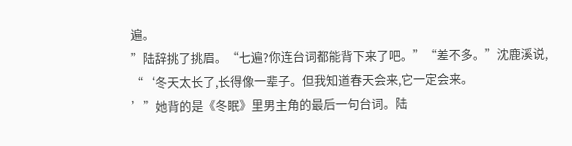遍。
”陆辞挑了挑眉。“七遍?你连台词都能背下来了吧。”“差不多。”沈鹿溪说,
“‘冬天太长了,长得像一辈子。但我知道春天会来,它一定会来。
’”她背的是《冬眠》里男主角的最后一句台词。陆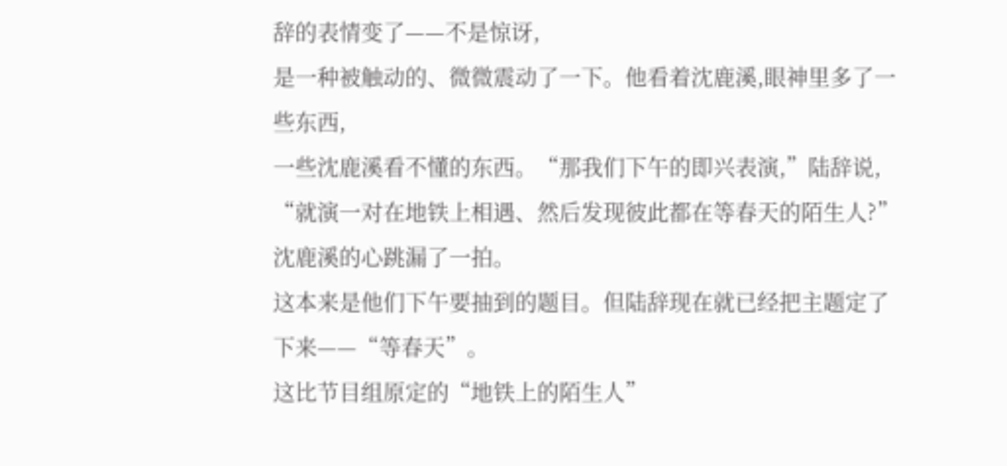辞的表情变了——不是惊讶,
是一种被触动的、微微震动了一下。他看着沈鹿溪,眼神里多了一些东西,
一些沈鹿溪看不懂的东西。“那我们下午的即兴表演,”陆辞说,
“就演一对在地铁上相遇、然后发现彼此都在等春天的陌生人?”沈鹿溪的心跳漏了一拍。
这本来是他们下午要抽到的题目。但陆辞现在就已经把主题定了下来——“等春天”。
这比节目组原定的“地铁上的陌生人”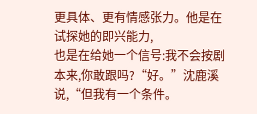更具体、更有情感张力。他是在试探她的即兴能力,
也是在给她一个信号:我不会按剧本来,你敢跟吗?“好。”沈鹿溪说,“但我有一个条件。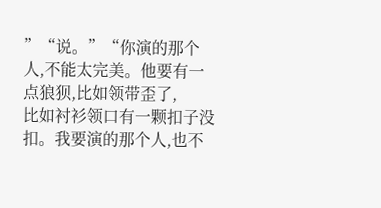”“说。”“你演的那个人,不能太完美。他要有一点狼狈,比如领带歪了,
比如衬衫领口有一颗扣子没扣。我要演的那个人,也不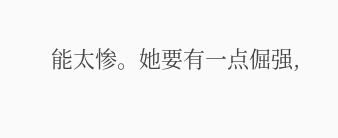能太惨。她要有一点倔强,